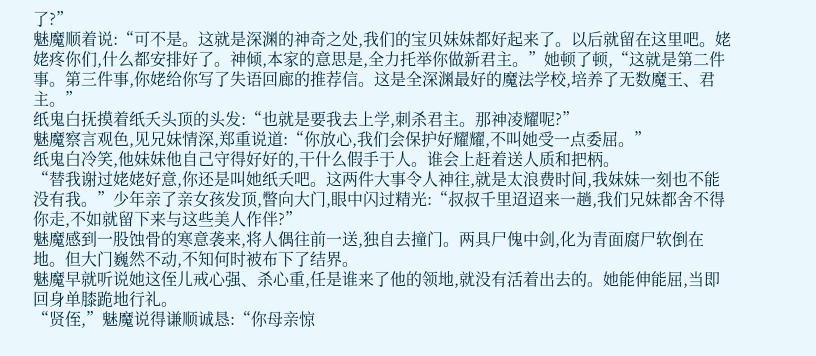了?”
魅魔顺着说:“可不是。这就是深渊的神奇之处,我们的宝贝妹妹都好起来了。以后就留在这里吧。姥姥疼你们,什么都安排好了。神倾,本家的意思是,全力托举你做新君主。”她顿了顿,“这就是第二件事。第三件事,你姥给你写了失语回廊的推荐信。这是全深渊最好的魔法学校,培养了无数魔王、君主。”
纸鬼白抚摸着纸夭头顶的头发:“也就是要我去上学,刺杀君主。那神凌耀呢?”
魅魔察言观色,见兄妹情深,郑重说道:“你放心,我们会保护好耀耀,不叫她受一点委屈。”
纸鬼白冷笑,他妹妹他自己守得好好的,干什么假手于人。谁会上赶着送人质和把柄。
“替我谢过姥姥好意,你还是叫她纸夭吧。这两件大事令人神往,就是太浪费时间,我妹妹一刻也不能没有我。”少年亲了亲女孩发顶,瞥向大门,眼中闪过精光:“叔叔千里迢迢来一趟,我们兄妹都舍不得你走,不如就留下来与这些美人作伴?”
魅魔感到一股蚀骨的寒意袭来,将人偶往前一送,独自去撞门。两具尸傀中剑,化为青面腐尸软倒在地。但大门巍然不动,不知何时被布下了结界。
魅魔早就听说她这侄儿戒心强、杀心重,任是谁来了他的领地,就没有活着出去的。她能伸能屈,当即回身单膝跪地行礼。
“贤侄,”魅魔说得谦顺诚恳:“你母亲惊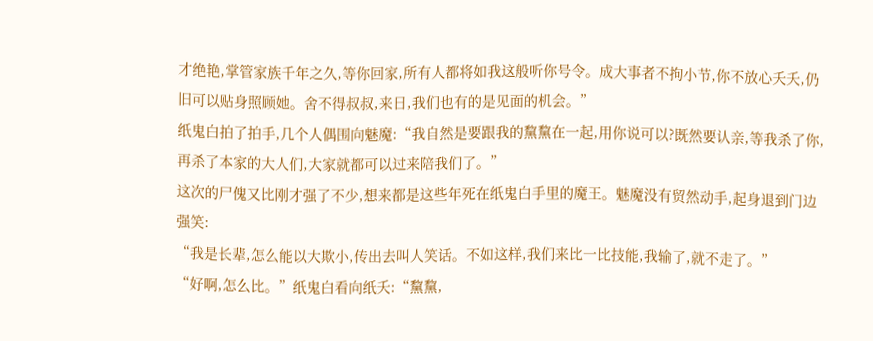才绝艳,掌管家族千年之久,等你回家,所有人都将如我这般听你号令。成大事者不拘小节,你不放心夭夭,仍旧可以贴身照顾她。舍不得叔叔,来日,我们也有的是见面的机会。”
纸鬼白拍了拍手,几个人偶围向魅魔:“我自然是要跟我的黧黧在一起,用你说可以?既然要认亲,等我杀了你,再杀了本家的大人们,大家就都可以过来陪我们了。”
这次的尸傀又比刚才强了不少,想来都是这些年死在纸鬼白手里的魔王。魅魔没有贸然动手,起身退到门边强笑:
“我是长辈,怎么能以大欺小,传出去叫人笑话。不如这样,我们来比一比技能,我输了,就不走了。”
“好啊,怎么比。”纸鬼白看向纸夭:“黧黧,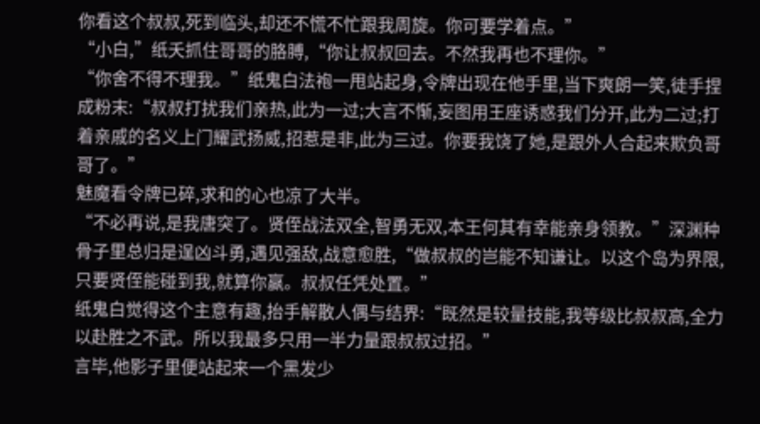你看这个叔叔,死到临头,却还不慌不忙跟我周旋。你可要学着点。”
“小白,”纸夭抓住哥哥的胳膊,“你让叔叔回去。不然我再也不理你。”
“你舍不得不理我。”纸鬼白法袍一甩站起身,令牌出现在他手里,当下爽朗一笑,徒手捏成粉末:“叔叔打扰我们亲热,此为一过;大言不惭,妄图用王座诱惑我们分开,此为二过;打着亲戚的名义上门耀武扬威,招惹是非,此为三过。你要我饶了她,是跟外人合起来欺负哥哥了。”
魅魔看令牌已碎,求和的心也凉了大半。
“不必再说,是我唐突了。贤侄战法双全,智勇无双,本王何其有幸能亲身领教。”深渊种骨子里总归是逞凶斗勇,遇见强敌,战意愈胜,“做叔叔的岂能不知谦让。以这个岛为界限,只要贤侄能碰到我,就算你赢。叔叔任凭处置。”
纸鬼白觉得这个主意有趣,抬手解散人偶与结界:“既然是较量技能,我等级比叔叔高,全力以赴胜之不武。所以我最多只用一半力量跟叔叔过招。”
言毕,他影子里便站起来一个黑发少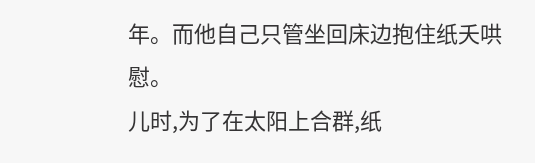年。而他自己只管坐回床边抱住纸夭哄慰。
儿时,为了在太阳上合群,纸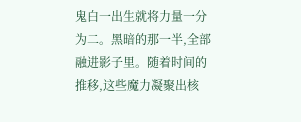鬼白一出生就将力量一分为二。黑暗的那一半,全部融进影子里。随着时间的推移,这些魔力凝聚出核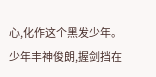心,化作这个黑发少年。
少年丰神俊朗,握剑挡在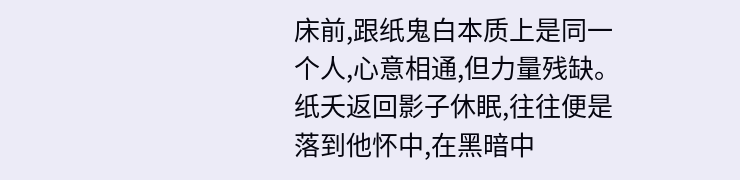床前,跟纸鬼白本质上是同一个人,心意相通,但力量残缺。纸夭返回影子休眠,往往便是落到他怀中,在黑暗中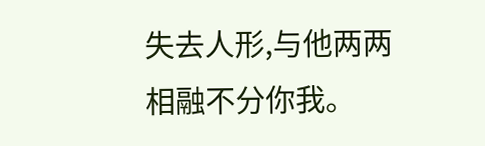失去人形,与他两两相融不分你我。